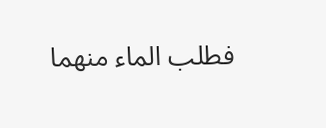فطلب الماء منهما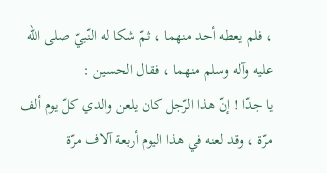، فلم يعطه أحد منهما ، ثمّ شكا له النّبيّ صلى الله عليه وآله وسلم منهما ، فقال الحسين :
يا جدّا ! إنّ هذا الرّجل كان يلعن والدي كلّ يوم ألف مرّة ، وقد لعنه في هذا اليوم أربعة آلاف مرّة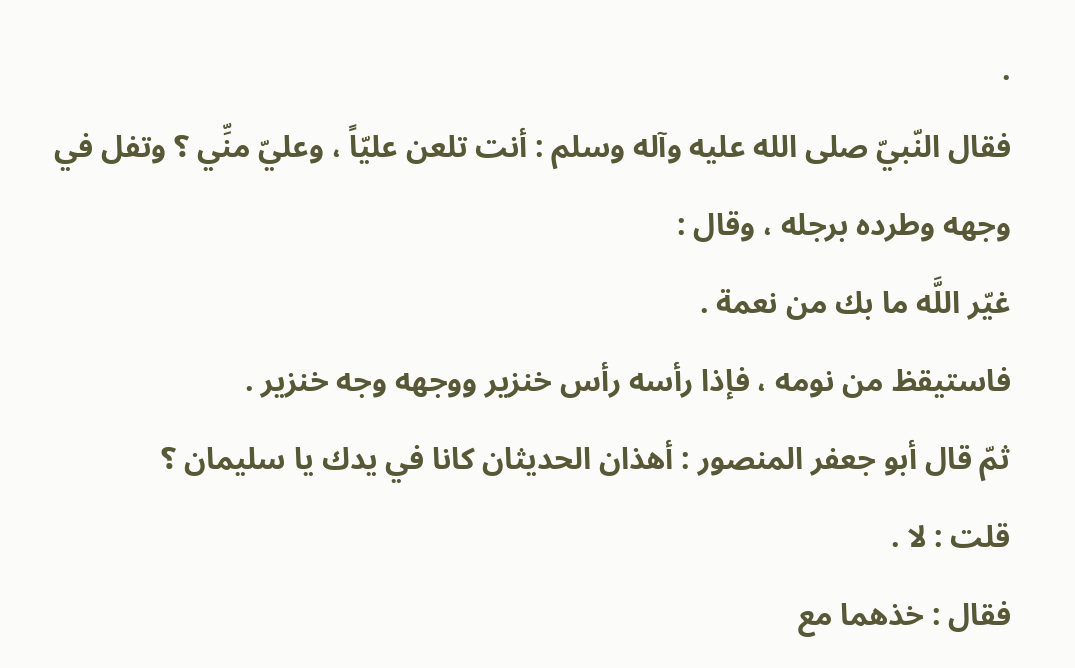.
فقال النّبيّ صلى الله عليه وآله وسلم : أنت تلعن عليّاً ، وعليّ منِّي ؟ وتفل في وجهه وطرده برجله ، وقال :
غيّر اللَّه ما بك من نعمة .
فاستيقظ من نومه ، فإذا رأسه رأس خنزير ووجهه وجه خنزير .
ثمّ قال أبو جعفر المنصور : أهذان الحديثان كانا في يدك يا سليمان ؟
قلت : لا .
فقال : خذهما مع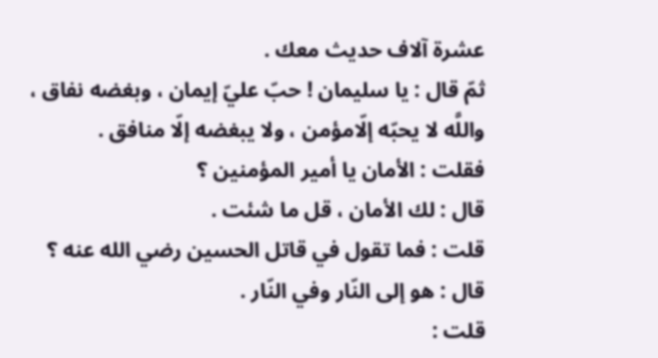عشرة آلاف حديث معك .
ثمّ قال : يا سليمان ! حبّ عليّ إيمان ، وبغضه نفاق ، واللَّه لا يحبّه إلّامؤمن ، ولا يبغضه إلّا منافق .
فقلت : الأمان يا أمير المؤمنين ؟
قال : لك الأمان ، قل ما شئت .
قلت : فما تقول في قاتل الحسين رضي الله عنه ؟
قال : هو إلى النّار وفي النّار .
قلت :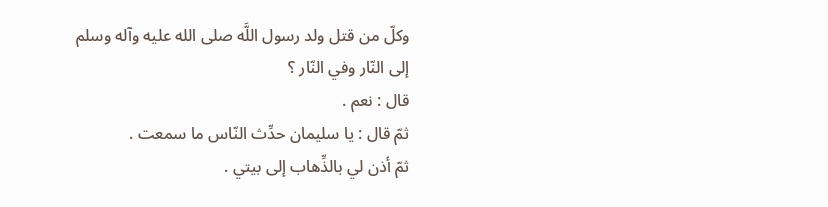وكلّ من قتل ولد رسول اللَّه صلى الله عليه وآله وسلم إلى النّار وفي النّار ؟
قال : نعم .
ثمّ قال : يا سليمان حدِّث النّاس ما سمعت .
ثمّ أذن لي بالذِّهاب إلى بيتي .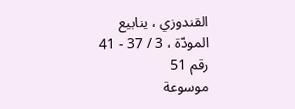القندوزي ، ينابيع المودّة ، 3 / 37 - 41 رقم 51
موسوعة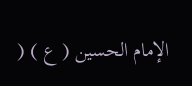الإمام الحسين ( ع ) (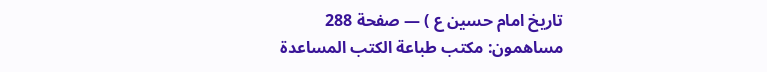تاريخ امام حسين ع ) — صفحة 288
مساهمون: مكتب طباعة الكتب المساعدة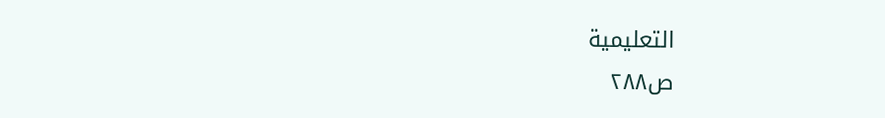التعليمية
ص٢٨٨